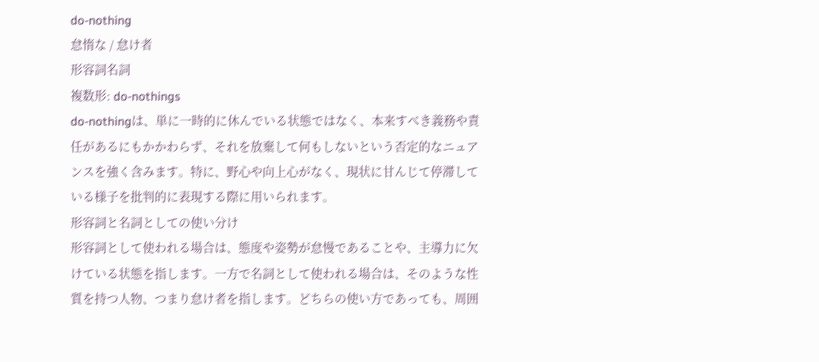do-nothing
怠惰な / 怠け者
形容詞名詞
複数形: do-nothings
do-nothingは、単に一時的に休んでいる状態ではなく、本来すべき義務や責任があるにもかかわらず、それを放棄して何もしないという否定的なニュアンスを強く含みます。特に、野心や向上心がなく、現状に甘んじて停滞している様子を批判的に表現する際に用いられます。
形容詞と名詞としての使い分け
形容詞として使われる場合は、態度や姿勢が怠慢であることや、主導力に欠けている状態を指します。一方で名詞として使われる場合は、そのような性質を持つ人物、つまり怠け者を指します。どちらの使い方であっても、周囲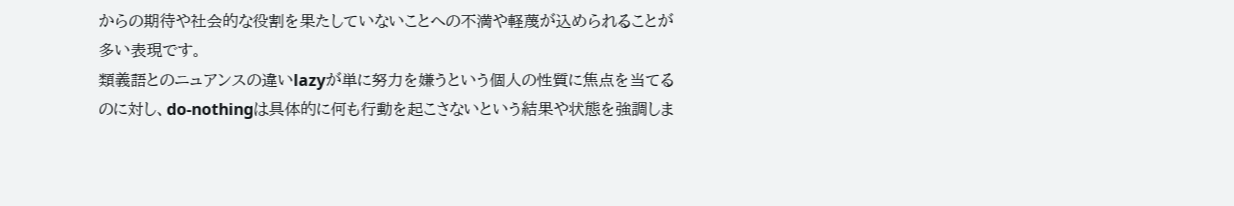からの期待や社会的な役割を果たしていないことへの不満や軽蔑が込められることが多い表現です。
類義語とのニュアンスの違いlazyが単に努力を嫌うという個人の性質に焦点を当てるのに対し、do-nothingは具体的に何も行動を起こさないという結果や状態を強調しま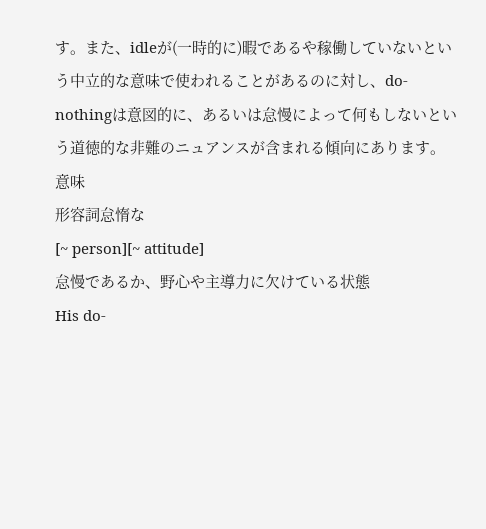す。また、idleが(一時的に)暇であるや稼働していないという中立的な意味で使われることがあるのに対し、do-nothingは意図的に、あるいは怠慢によって何もしないという道徳的な非難のニュアンスが含まれる傾向にあります。
意味
形容詞怠惰な
[~ person][~ attitude]
怠慢であるか、野心や主導力に欠けている状態
His do-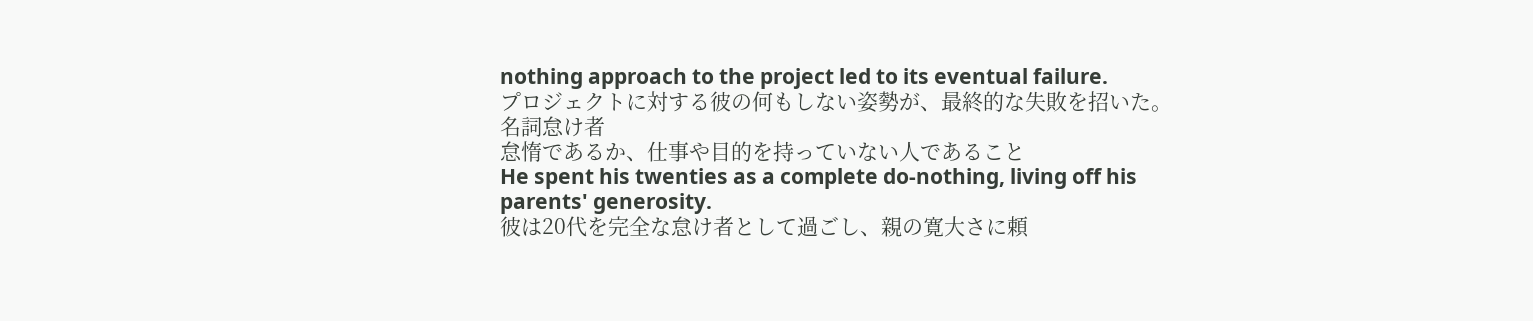nothing approach to the project led to its eventual failure.
プロジェクトに対する彼の何もしない姿勢が、最終的な失敗を招いた。
名詞怠け者
怠惰であるか、仕事や目的を持っていない人であること
He spent his twenties as a complete do-nothing, living off his parents' generosity.
彼は20代を完全な怠け者として過ごし、親の寛大さに頼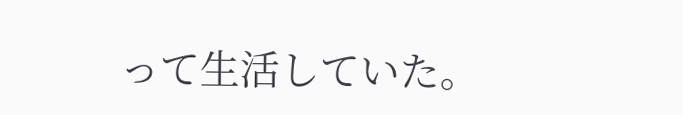って生活していた。